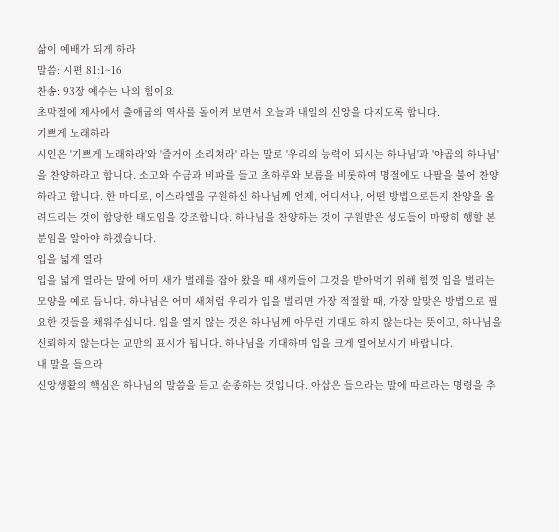삶이 예배가 되게 하라
말씀: 시편 81:1~16
찬송: 93장 예수는 나의 힘이요
초막절에 제사에서 출애굽의 역사를 돌이켜 보면서 오늘과 내일의 신앙을 다지도록 합니다.
기쁘게 노래하라
시인은 '기쁘게 노래하라'와 '즐거이 소리쳐라' 라는 말로 '우리의 능력이 되시는 하나님'과 '야곱의 하나님'을 찬양하라고 합니다. 소고와 수금과 비파를 들고 초하루와 보름을 비롯하여 명절에도 나팔을 불어 찬양하라고 합니다. 한 마디로, 이스라엘을 구원하신 하나님께 언제, 어디서나, 어떤 방법으로든지 찬양을 올려드리는 것이 합당한 태도임을 강조합니다. 하나님을 찬양하는 것이 구원받은 성도들이 마땅히 행할 본분임을 알아야 하겠습니다.
입을 넓게 열라
입을 넓게 열라는 말에 어미 새가 벌레를 잡아 왔을 때 새끼들이 그것을 받아먹기 위해 힘껏 입을 벌리는 모양을 예로 듭니다. 하나님은 어미 새처럼 우리가 입을 벌리면 가장 적절할 때, 가장 알맞은 방법으로 필요한 것들을 채워주십니다. 입을 열지 않는 것은 하나님께 아무런 기대도 하지 않는다는 뜻이고, 하나님을 신뢰하지 않는다는 교만의 표시가 됩니다. 하나님을 기대하며 입을 크게 열어보시기 바랍니다.
내 말을 들으라
신앙생활의 핵심은 하나님의 말씀을 듣고 순종하는 것입니다. 아삽은 들으라는 말에 따르라는 명령을 추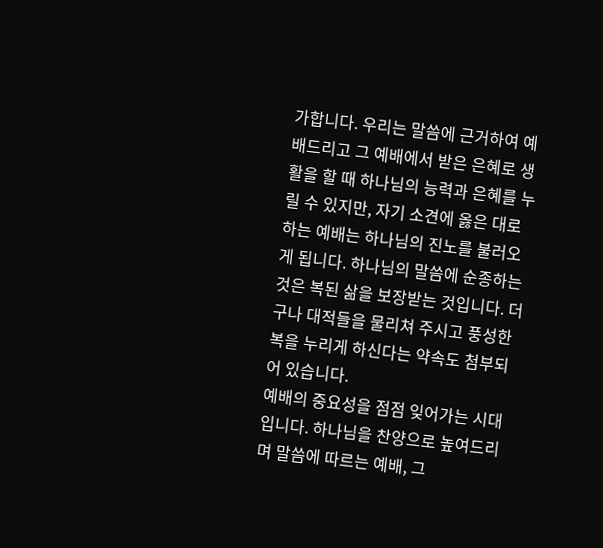가합니다. 우리는 말씀에 근거하여 예배드리고 그 예배에서 받은 은혜로 생활을 할 때 하나님의 능력과 은혜를 누릴 수 있지만, 자기 소견에 옳은 대로 하는 예배는 하나님의 진노를 불러오게 됩니다. 하나님의 말씀에 순종하는 것은 복된 삶을 보장받는 것입니다. 더구나 대적들을 물리쳐 주시고 풍성한 복을 누리게 하신다는 약속도 첨부되어 있습니다.
예배의 중요성을 점점 잊어가는 시대입니다. 하나님을 찬양으로 높여드리며 말씀에 따르는 예배, 그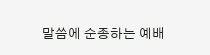말씀에 순종하는 예배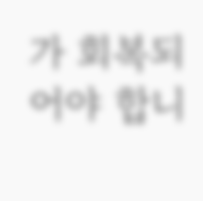가 회복되어야 합니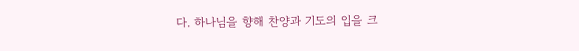다. 하나님을 향해 찬양과 기도의 입을 크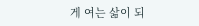게 여는 삶이 되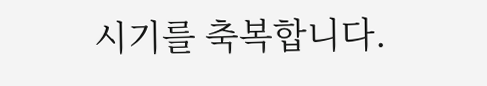시기를 축복합니다.